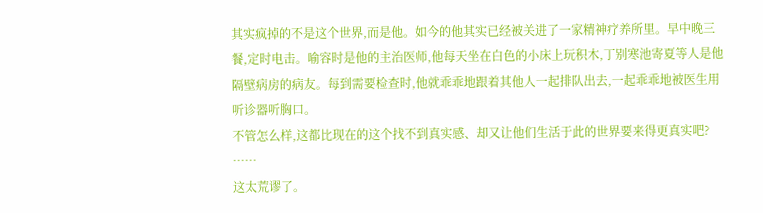其实疯掉的不是这个世界,而是他。如今的他其实已经被关进了一家精神疗养所里。早中晚三餐,定时电击。喻容时是他的主治医师,他每天坐在白色的小床上玩积木,丁别寒池寄夏等人是他隔壁病房的病友。每到需要检查时,他就乖乖地跟着其他人一起排队出去,一起乖乖地被医生用听诊器听胸口。
不管怎么样,这都比现在的这个找不到真实感、却又让他们生活于此的世界要来得更真实吧?
……
这太荒谬了。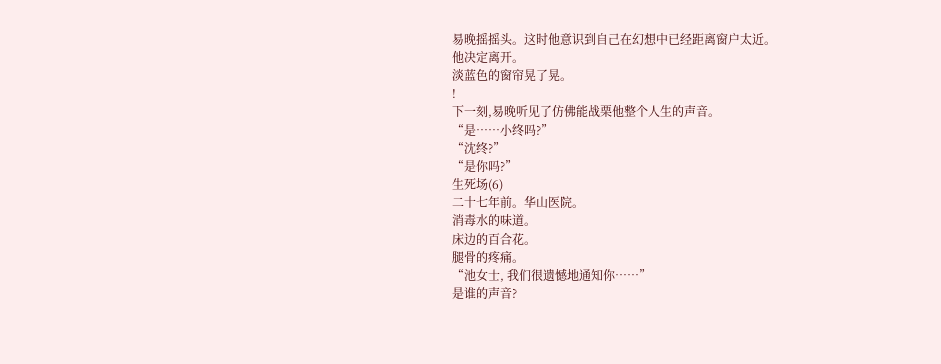易晚摇摇头。这时他意识到自己在幻想中已经距离窗户太近。
他决定离开。
淡蓝色的窗帘晃了晃。
!
下一刻,易晚听见了仿佛能战栗他整个人生的声音。
“是……小终吗?”
“沈终?”
“是你吗?”
生死场(6)
二十七年前。华山医院。
消毒水的味道。
床边的百合花。
腿骨的疼痛。
“池女士, 我们很遗憾地通知你……”
是谁的声音?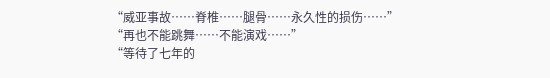“威亚事故……脊椎……腿骨……永久性的损伤……”
“再也不能跳舞……不能演戏……”
“等待了七年的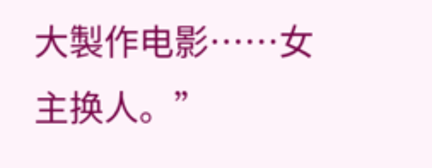大製作电影……女主换人。”